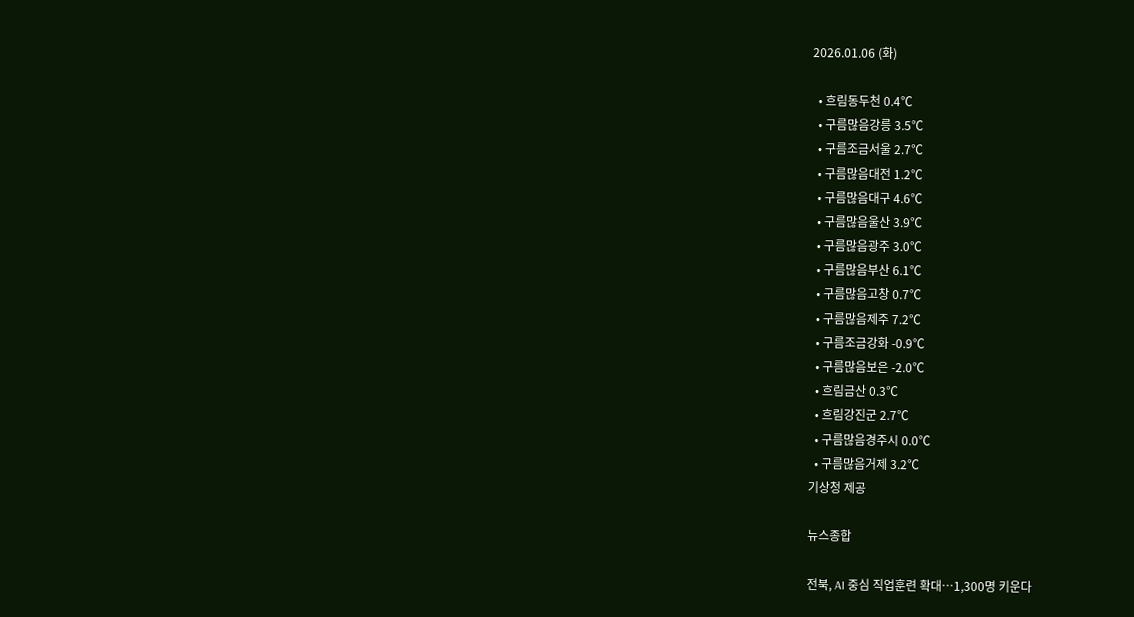2026.01.06 (화)

  • 흐림동두천 0.4℃
  • 구름많음강릉 3.5℃
  • 구름조금서울 2.7℃
  • 구름많음대전 1.2℃
  • 구름많음대구 4.6℃
  • 구름많음울산 3.9℃
  • 구름많음광주 3.0℃
  • 구름많음부산 6.1℃
  • 구름많음고창 0.7℃
  • 구름많음제주 7.2℃
  • 구름조금강화 -0.9℃
  • 구름많음보은 -2.0℃
  • 흐림금산 0.3℃
  • 흐림강진군 2.7℃
  • 구름많음경주시 0.0℃
  • 구름많음거제 3.2℃
기상청 제공

뉴스종합

전북, AI 중심 직업훈련 확대…1,300명 키운다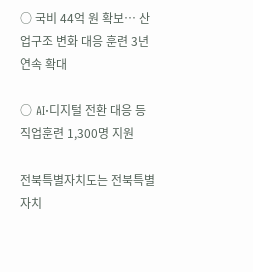○ 국비 44억 원 확보… 산업구조 변화 대응 훈련 3년 연속 확대

○ AI·디지털 전환 대응 등 직업훈련 1,300명 지원

전북특별자치도는 전북특별자치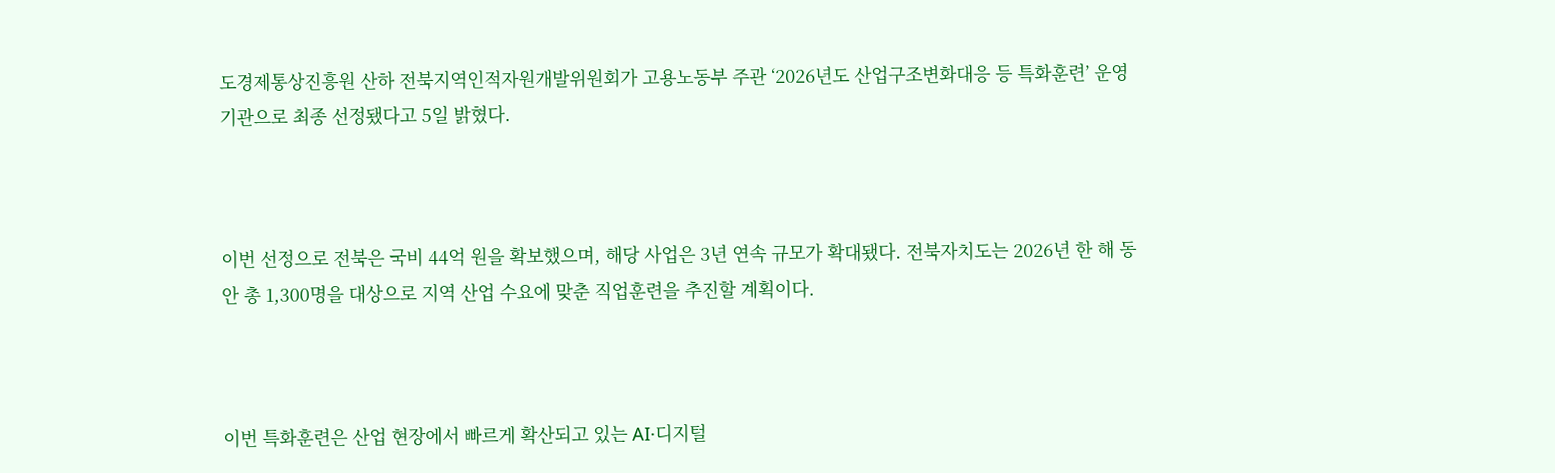도경제통상진흥원 산하 전북지역인적자원개발위원회가 고용노동부 주관 ‘2026년도 산업구조변화대응 등 특화훈련’ 운영기관으로 최종 선정됐다고 5일 밝혔다.



이번 선정으로 전북은 국비 44억 원을 확보했으며, 해당 사업은 3년 연속 규모가 확대됐다. 전북자치도는 2026년 한 해 동안 총 1,300명을 대상으로 지역 산업 수요에 맞춘 직업훈련을 추진할 계획이다.



이번 특화훈련은 산업 현장에서 빠르게 확산되고 있는 AI·디지털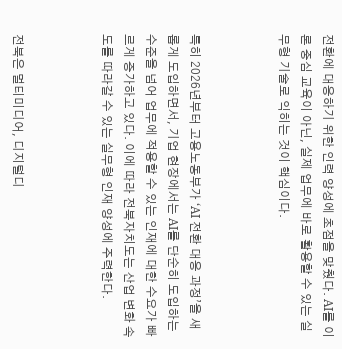전환에 대응하기 위한 인력 양성에 초점을 맞췄다. AI를 이론 중심 교육이 아닌, 실제 업무에 바로 활용할 수 있는 실무형 기술로 익히는 것이 핵심이다.



특히 2026년부터 고용노동부가 ‘AI 전환 대응 과정’을 새롭게 도입하면서, 기업 현장에서는 AI를 단순히 도입하는 수준을 넘어 업무에 적용할 수 있는 인재에 대한 수요가 빠르게 증가하고 있다. 이에 따라 전북자치도는 산업 변화 속도를 따라갈 수 있는 실무형 인재 양성에 주력한다.



전북은 멀티미디어, 디지털디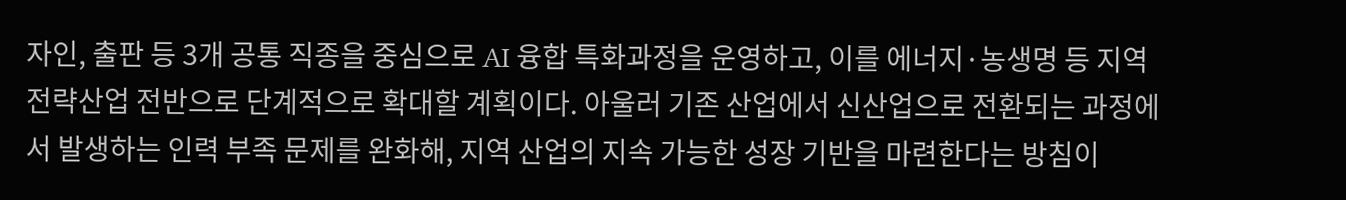자인, 출판 등 3개 공통 직종을 중심으로 AI 융합 특화과정을 운영하고, 이를 에너지·농생명 등 지역 전략산업 전반으로 단계적으로 확대할 계획이다. 아울러 기존 산업에서 신산업으로 전환되는 과정에서 발생하는 인력 부족 문제를 완화해, 지역 산업의 지속 가능한 성장 기반을 마련한다는 방침이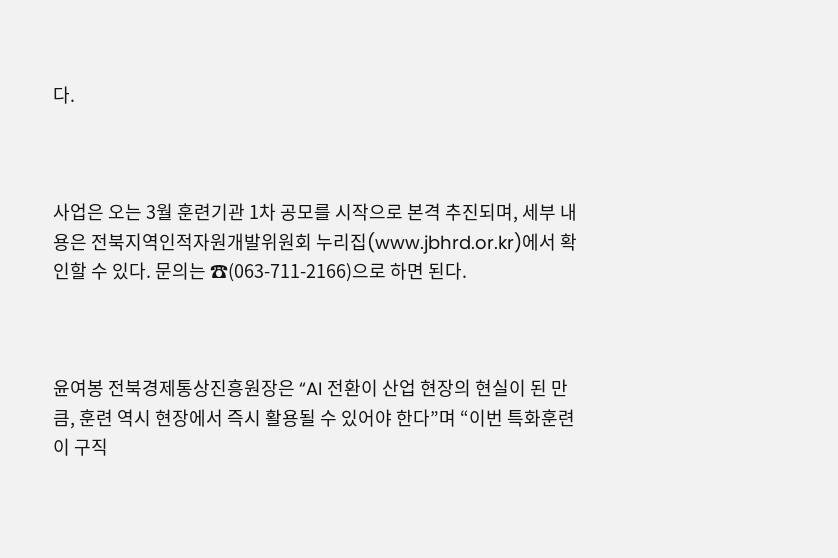다.



사업은 오는 3월 훈련기관 1차 공모를 시작으로 본격 추진되며, 세부 내용은 전북지역인적자원개발위원회 누리집(www.jbhrd.or.kr)에서 확인할 수 있다. 문의는 ☎(063-711-2166)으로 하면 된다.



윤여봉 전북경제통상진흥원장은 “AI 전환이 산업 현장의 현실이 된 만큼, 훈련 역시 현장에서 즉시 활용될 수 있어야 한다”며 “이번 특화훈련이 구직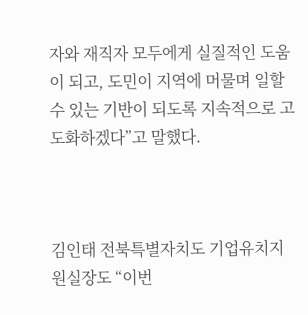자와 재직자 모두에게 실질적인 도움이 되고, 도민이 지역에 머물며 일할 수 있는 기반이 되도록 지속적으로 고도화하겠다”고 말했다.



김인태 전북특별자치도 기업유치지원실장도 “이번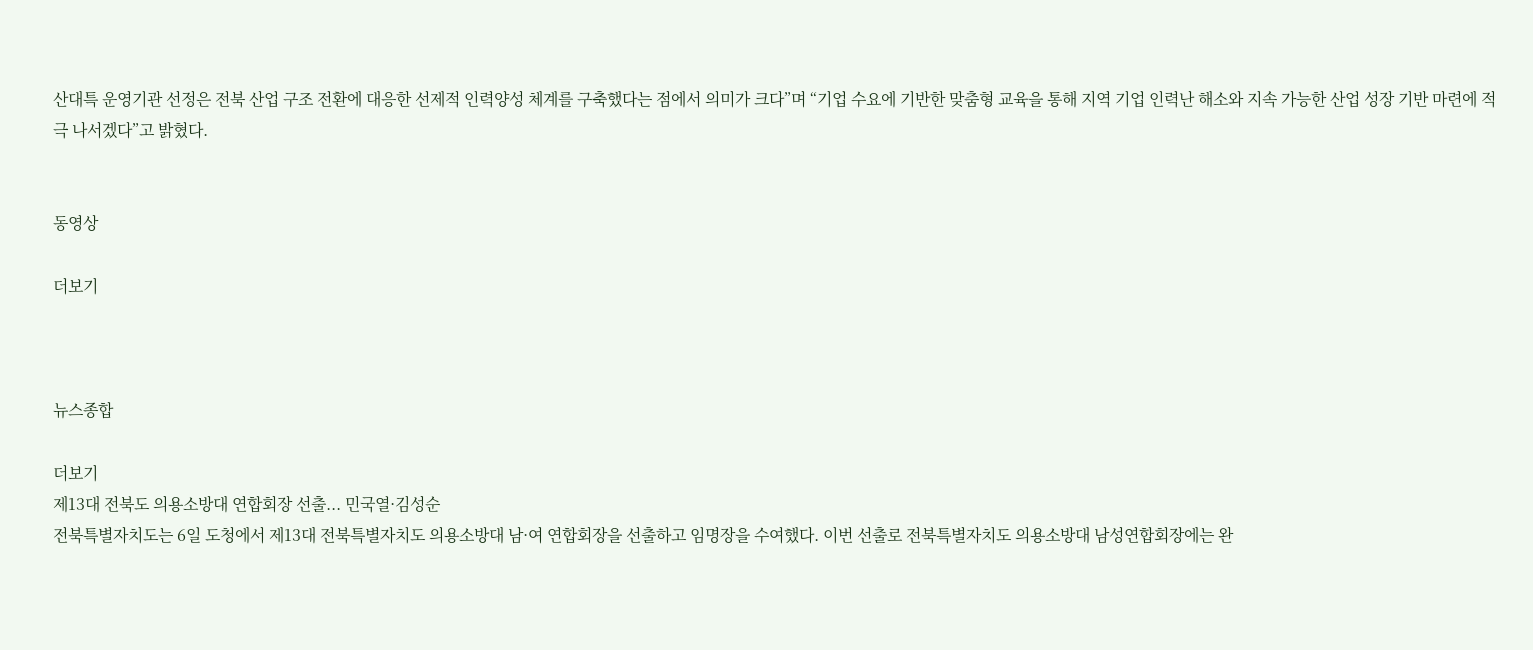산대특 운영기관 선정은 전북 산업 구조 전환에 대응한 선제적 인력양성 체계를 구축했다는 점에서 의미가 크다”며 “기업 수요에 기반한 맞춤형 교육을 통해 지역 기업 인력난 해소와 지속 가능한 산업 성장 기반 마련에 적극 나서겠다”고 밝혔다.


동영상

더보기



뉴스종합

더보기
제13대 전북도 의용소방대 연합회장 선출... 민국열·김성순
전북특별자치도는 6일 도청에서 제13대 전북특별자치도 의용소방대 남·여 연합회장을 선출하고 임명장을 수여했다. 이번 선출로 전북특별자치도 의용소방대 남성연합회장에는 완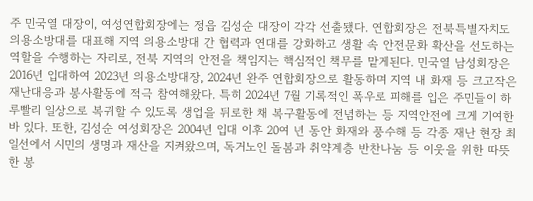주 민국열 대장이, 여성연합회장에는 정읍 김성순 대장이 각각 선출됐다. 연합회장은 전북특별자치도 의용소방대를 대표해 지역 의용소방대 간 협력과 연대를 강화하고 생활 속 안전문화 확산을 선도하는 역할을 수행하는 자리로, 전북 지역의 안전을 책임지는 핵심적인 책무를 맡게된다. 민국열 남성회장은 2016년 입대하여 2023년 의용소방대장, 2024년 완주 연합회장으로 활동하며 지역 내 화재 등 크고작은 재난대응과 봉사활동에 적극 참여해왔다. 특히 2024년 7월 기록적인 폭우로 피해를 입은 주민들이 하루빨리 일상으로 복귀할 수 있도록 생업을 뒤로한 채 복구활동에 전념하는 등 지역안전에 크게 기여한 바 있다. 또한, 김성순 여성회장은 2004년 입대 이후 20여 년 동안 화재와 풍수해 등 각종 재난 현장 최일선에서 시민의 생명과 재산을 지켜왔으며, 독거노인 돌봄과 취약계층 반찬나눔 등 이웃을 위한 따뜻한 봉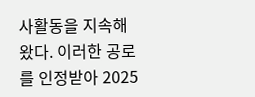사활동을 지속해 왔다. 이러한 공로를 인정받아 2025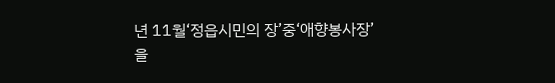년 11월‘정읍시민의 장’중‘애향봉사장’을